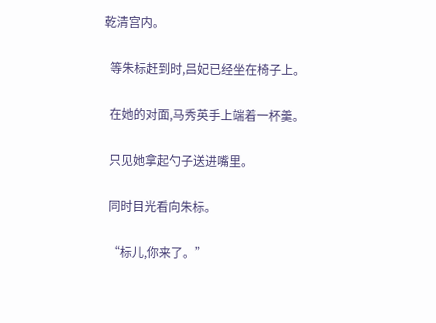乾清宫内。

  等朱标赶到时,吕妃已经坐在椅子上。

  在她的对面,马秀英手上端着一杯羹。

  只见她拿起勺子送进嘴里。

  同时目光看向朱标。

  “标儿,你来了。”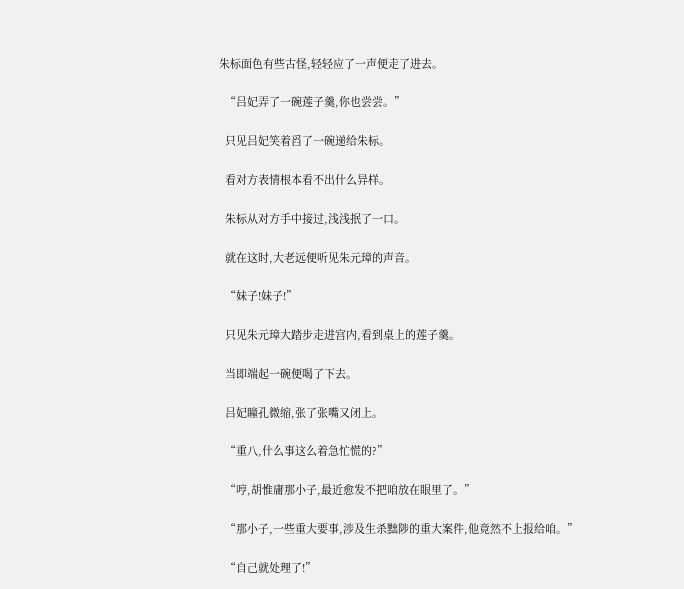朱标面色有些古怪,轻轻应了一声便走了进去。

  “吕妃弄了一碗莲子羹,你也尝尝。”

  只见吕妃笑着舀了一碗递给朱标。

  看对方表情根本看不出什么异样。

  朱标从对方手中接过,浅浅抿了一口。

  就在这时,大老远便听见朱元璋的声音。

  “妹子!妹子!”

  只见朱元璋大踏步走进宫内,看到桌上的莲子羹。

  当即端起一碗便喝了下去。

  吕妃瞳孔微缩,张了张嘴又闭上。

  “重八,什么事这么着急忙慌的?”

  “哼,胡惟庸那小子,最近愈发不把咱放在眼里了。”

  “那小子,一些重大要事,涉及生杀黜陟的重大案件,他竟然不上报给咱。”

  “自己就处理了!”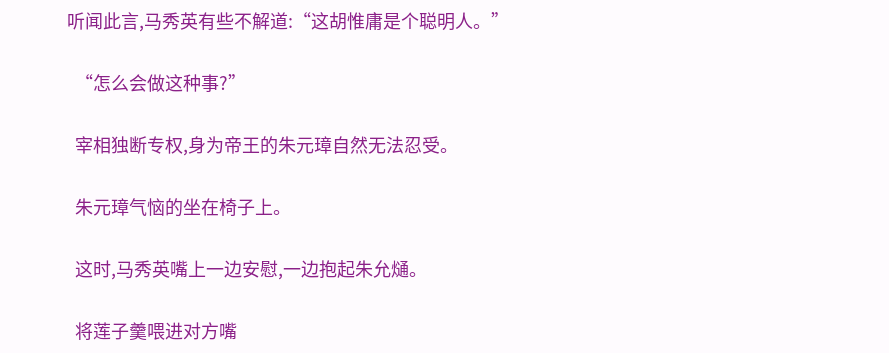听闻此言,马秀英有些不解道:“这胡惟庸是个聪明人。”

  “怎么会做这种事?”

  宰相独断专权,身为帝王的朱元璋自然无法忍受。

  朱元璋气恼的坐在椅子上。

  这时,马秀英嘴上一边安慰,一边抱起朱允熥。

  将莲子羹喂进对方嘴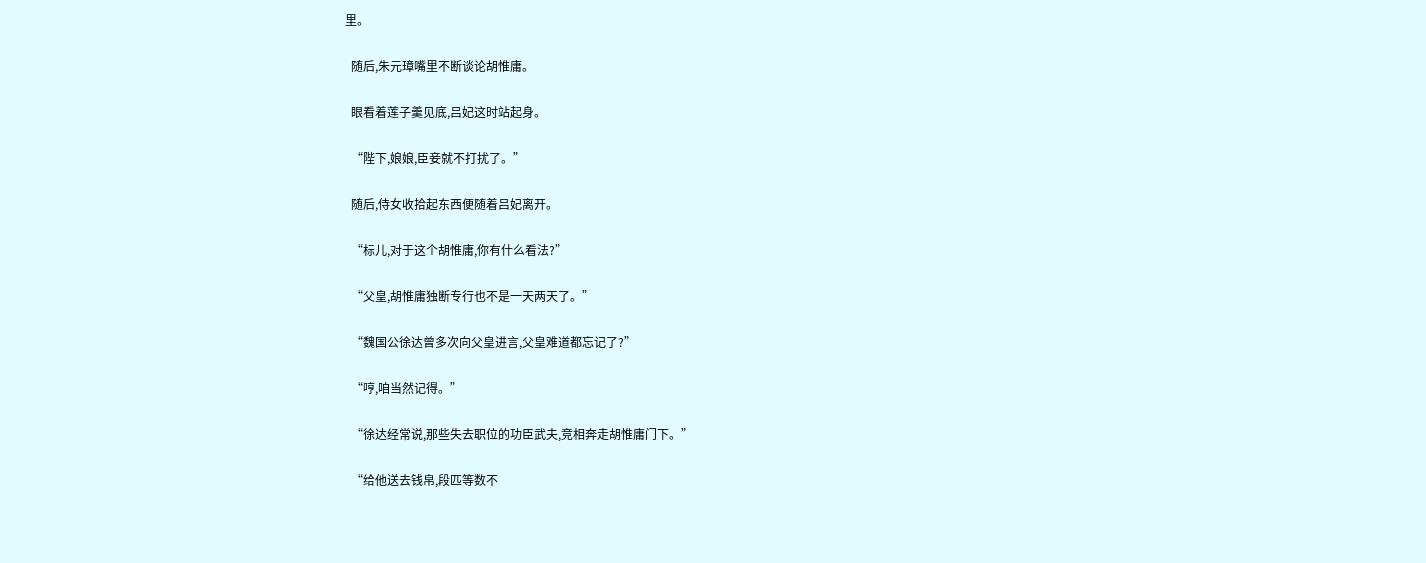里。

  随后,朱元璋嘴里不断谈论胡惟庸。

  眼看着莲子羹见底,吕妃这时站起身。

  “陛下,娘娘,臣妾就不打扰了。”

  随后,侍女收拾起东西便随着吕妃离开。

  “标儿,对于这个胡惟庸,你有什么看法?”

  “父皇,胡惟庸独断专行也不是一天两天了。”

  “魏国公徐达曾多次向父皇进言,父皇难道都忘记了?”

  “哼,咱当然记得。”

  “徐达经常说,那些失去职位的功臣武夫,竞相奔走胡惟庸门下。”

  “给他送去钱帛,段匹等数不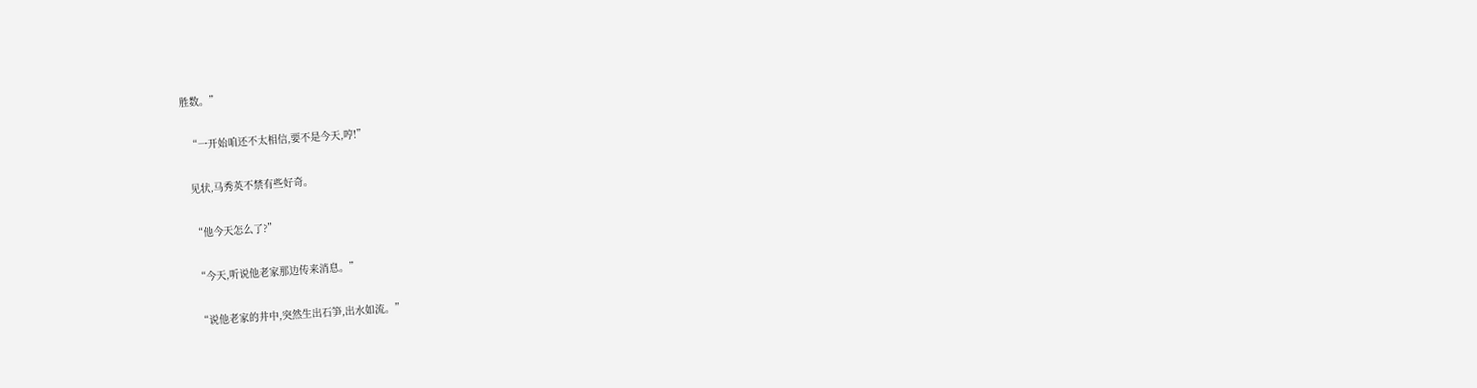胜数。”

  “一开始咱还不太相信,要不是今天,哼!”

  见状,马秀英不禁有些好奇。

  “他今天怎么了?”

  “今天,听说他老家那边传来消息。”

  “说他老家的井中,突然生出石笋,出水如流。”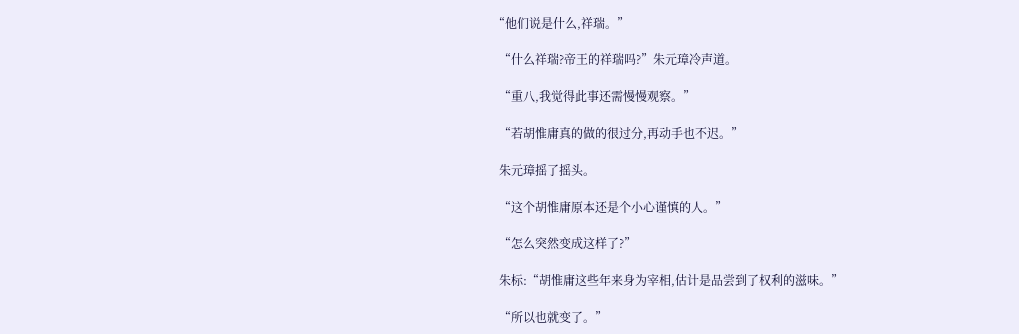“他们说是什么,祥瑞。”

  “什么祥瑞?帝王的祥瑞吗?”朱元璋冷声道。

  “重八,我觉得此事还需慢慢观察。”

  “若胡惟庸真的做的很过分,再动手也不迟。”

  朱元璋摇了摇头。

  “这个胡惟庸原本还是个小心谨慎的人。”

  “怎么突然变成这样了?”

  朱标:“胡惟庸这些年来身为宰相,估计是品尝到了权利的滋味。”

  “所以也就变了。”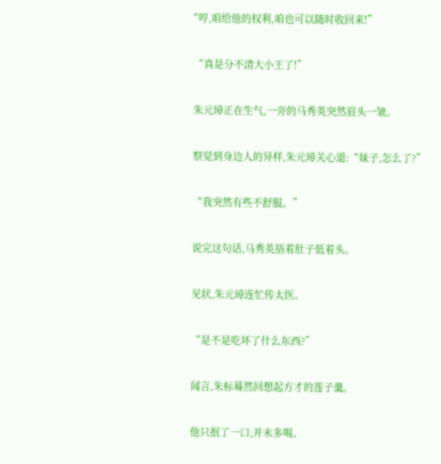“哼,咱给他的权利,咱也可以随时收回来!”

  “真是分不清大小王了!”

  朱元璋正在生气,一旁的马秀英突然眉头一皱。

  察觉到身边人的异样,朱元璋关心道:“妹子,怎么了?”

  “我突然有些不舒服。”

  说完这句话,马秀英捂着肚子低着头。

  见状,朱元璋连忙传太医。

  “是不是吃坏了什么东西?”

  闻言,朱标蓦然回想起方才的莲子羹。

  他只抿了一口,并未多喝。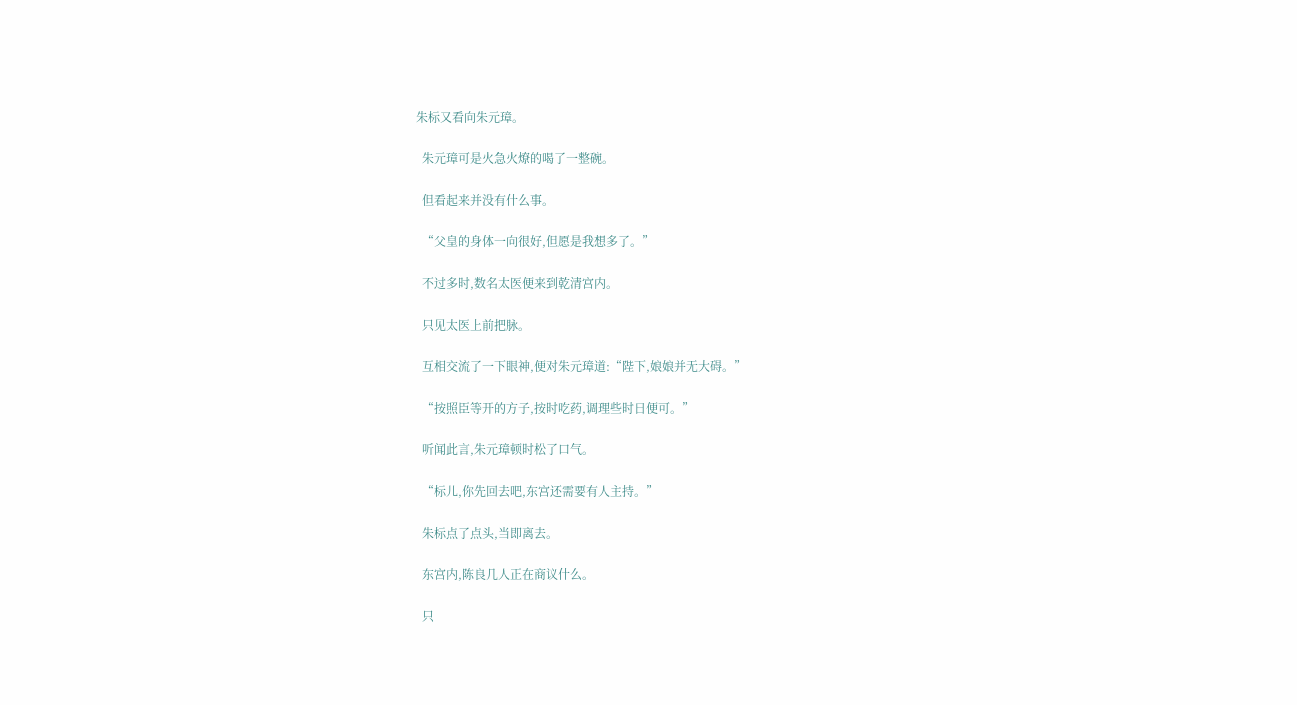朱标又看向朱元璋。

  朱元璋可是火急火燎的喝了一整碗。

  但看起来并没有什么事。

  “父皇的身体一向很好,但愿是我想多了。”

  不过多时,数名太医便来到乾清宫内。

  只见太医上前把脉。

  互相交流了一下眼神,便对朱元璋道:“陛下,娘娘并无大碍。”

  “按照臣等开的方子,按时吃药,调理些时日便可。”

  听闻此言,朱元璋顿时松了口气。

  “标儿,你先回去吧,东宫还需要有人主持。”

  朱标点了点头,当即离去。

  东宫内,陈良几人正在商议什么。

  只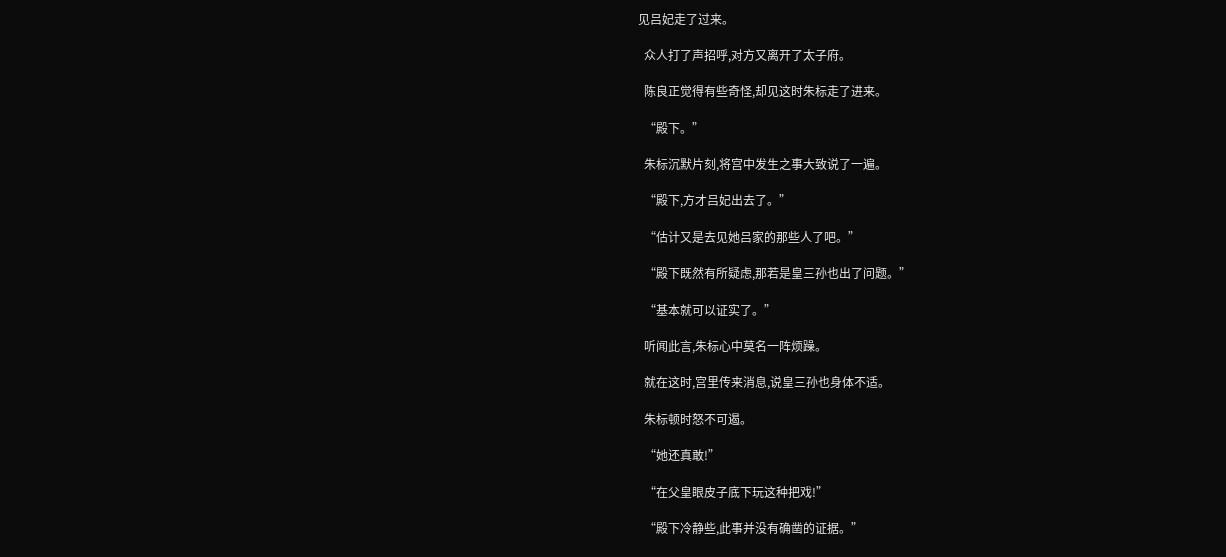见吕妃走了过来。

  众人打了声招呼,对方又离开了太子府。

  陈良正觉得有些奇怪,却见这时朱标走了进来。

  “殿下。”

  朱标沉默片刻,将宫中发生之事大致说了一遍。

  “殿下,方才吕妃出去了。”

  “估计又是去见她吕家的那些人了吧。”

  “殿下既然有所疑虑,那若是皇三孙也出了问题。”

  “基本就可以证实了。”

  听闻此言,朱标心中莫名一阵烦躁。

  就在这时,宫里传来消息,说皇三孙也身体不适。

  朱标顿时怒不可遏。

  “她还真敢!”

  “在父皇眼皮子底下玩这种把戏!”

  “殿下冷静些,此事并没有确凿的证据。”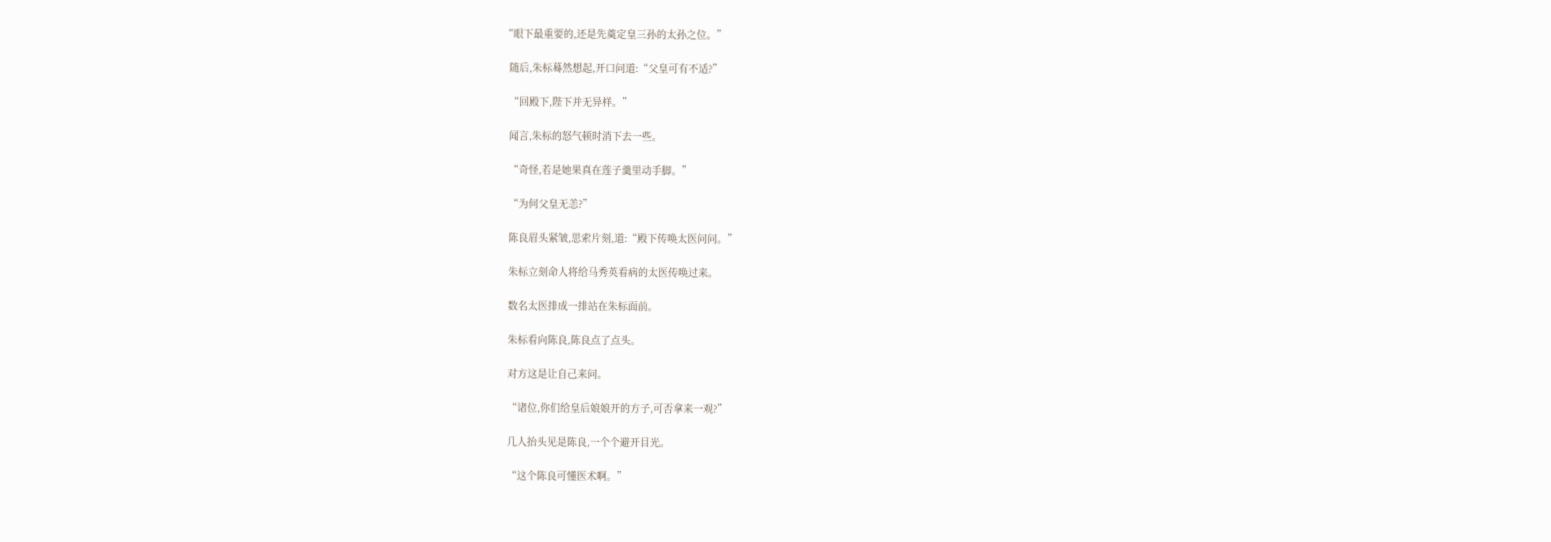“眼下最重要的,还是先奠定皇三孙的太孙之位。”

  随后,朱标蓦然想起,开口问道:“父皇可有不适?”

  “回殿下,陛下并无异样。”

  闻言,朱标的怒气顿时消下去一些。

  “奇怪,若是她果真在莲子羹里动手脚。”

  “为何父皇无恙?”

  陈良眉头紧皱,思索片刻,道:“殿下传唤太医问问。”

  朱标立刻命人将给马秀英看病的太医传唤过来。

  数名太医排成一排站在朱标面前。

  朱标看向陈良,陈良点了点头。

  对方这是让自己来问。

  “诸位,你们给皇后娘娘开的方子,可否拿来一观?”

  几人抬头见是陈良,一个个避开目光。

  “这个陈良可懂医术啊。”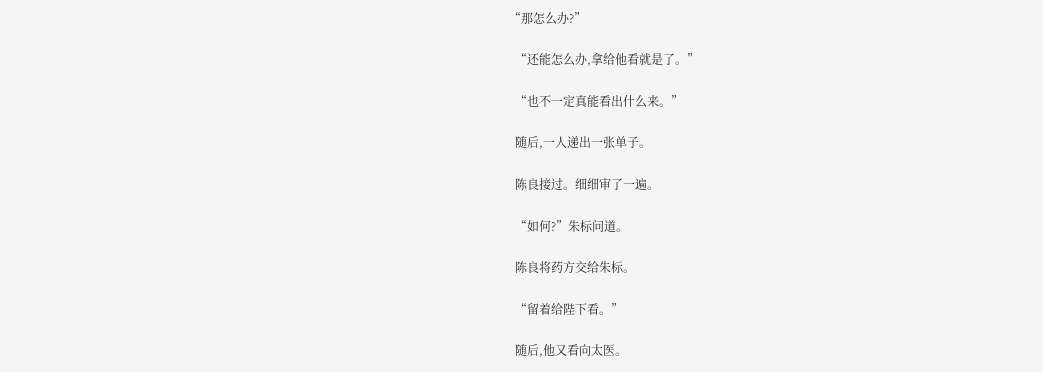“那怎么办?”

  “还能怎么办,拿给他看就是了。”

  “也不一定真能看出什么来。”

  随后,一人递出一张单子。

  陈良接过。细细审了一遍。

  “如何?”朱标问道。

  陈良将药方交给朱标。

  “留着给陛下看。”

  随后,他又看向太医。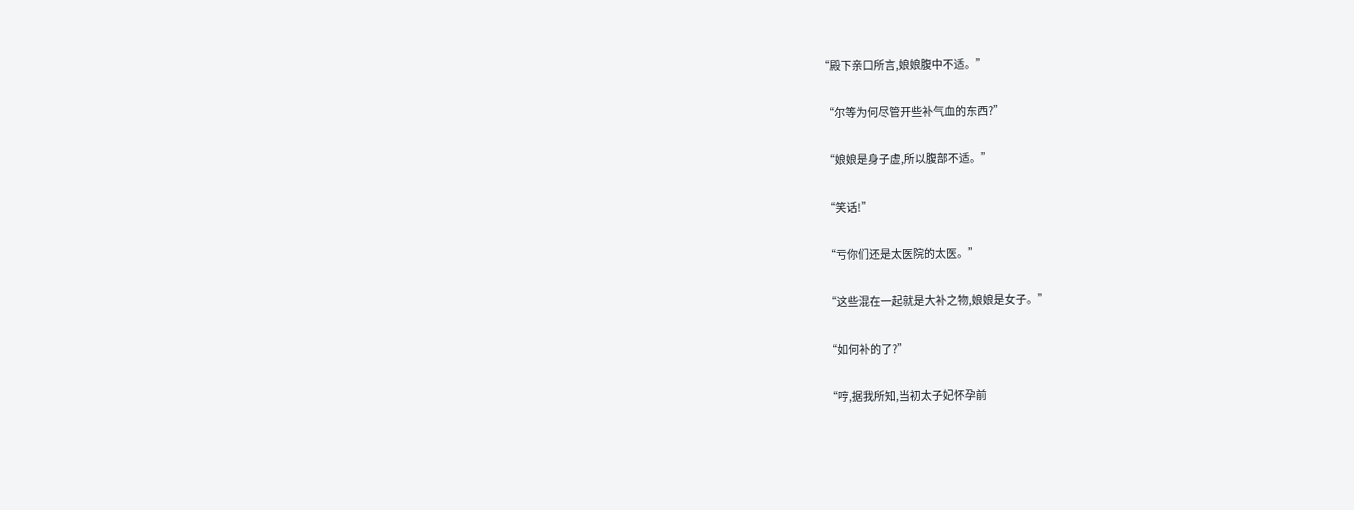“殿下亲口所言,娘娘腹中不适。”

  “尔等为何尽管开些补气血的东西?”

  “娘娘是身子虚,所以腹部不适。”

  “笑话!”

  “亏你们还是太医院的太医。”

  “这些混在一起就是大补之物,娘娘是女子。”

  “如何补的了?”

  “哼,据我所知,当初太子妃怀孕前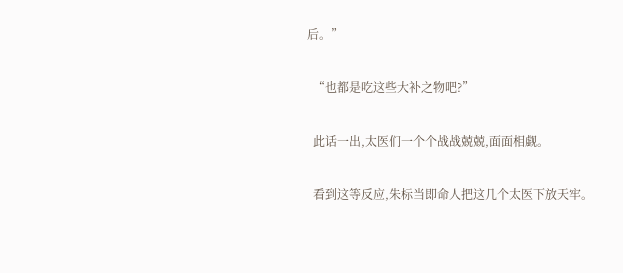后。”

  “也都是吃这些大补之物吧?”

  此话一出,太医们一个个战战兢兢,面面相觑。

  看到这等反应,朱标当即命人把这几个太医下放天牢。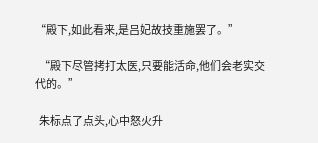“殿下,如此看来,是吕妃故技重施罢了。”

  “殿下尽管拷打太医,只要能活命,他们会老实交代的。”

  朱标点了点头,心中怒火升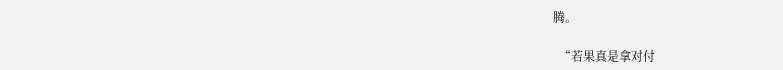腾。

  “若果真是拿对付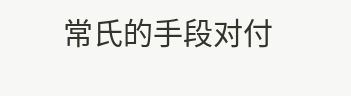常氏的手段对付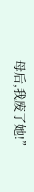母后,我废了她!”